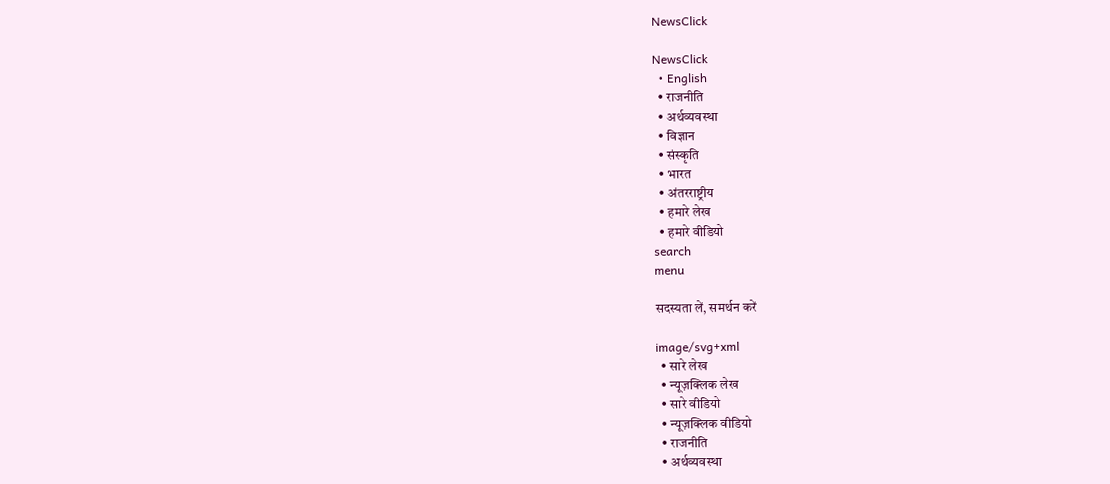NewsClick

NewsClick
  • English
  • राजनीति
  • अर्थव्यवस्था
  • विज्ञान
  • संस्कृति
  • भारत
  • अंतरराष्ट्रीय
  • हमारे लेख
  • हमारे वीडियो
search
menu

सदस्यता लें, समर्थन करें

image/svg+xml
  • सारे लेख
  • न्यूज़क्लिक लेख
  • सारे वीडियो
  • न्यूज़क्लिक वीडियो
  • राजनीति
  • अर्थव्यवस्था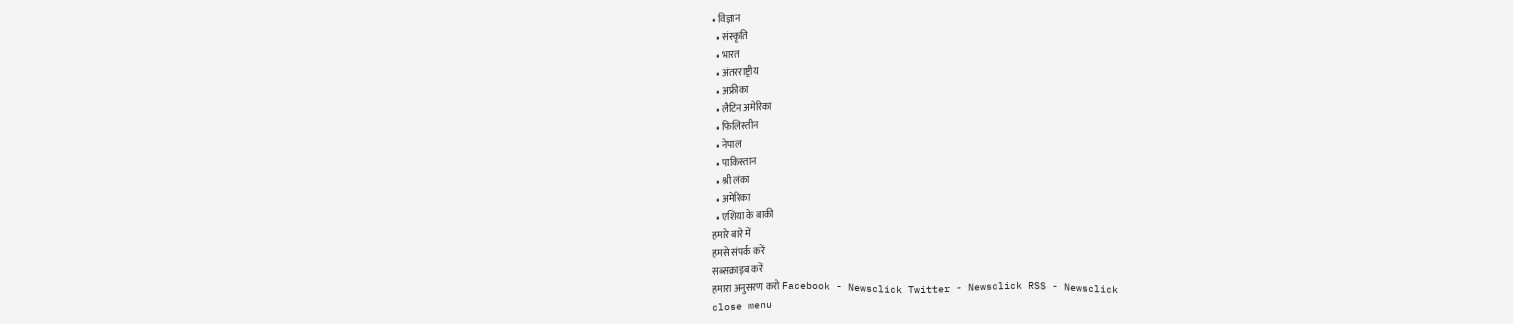• विज्ञान
  • संस्कृति
  • भारत
  • अंतरराष्ट्रीय
  • अफ्रीका
  • लैटिन अमेरिका
  • फिलिस्तीन
  • नेपाल
  • पाकिस्तान
  • श्री लंका
  • अमेरिका
  • एशिया के बाकी
हमारे बारे में
हमसे संपर्क करें
सब्सक्राइब करें
हमारा अनुसरण करो Facebook - Newsclick Twitter - Newsclick RSS - Newsclick
close menu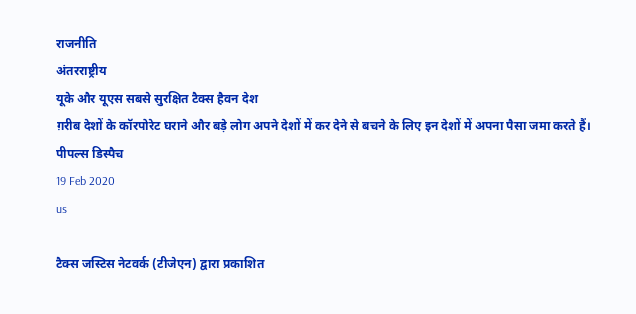राजनीति
अंतरराष्ट्रीय
यूके और यूएस सबसे सुरक्षित टैक्स हैवन देश
ग़रीब देशों के कॉरपोरेट घराने और बड़े लोग अपने देशों में कर देने से बचने के लिए इन देशों में अपना पैसा जमा करते हैं।
पीपल्स डिस्पैच
19 Feb 2020
us

टैक्स जस्टिस नेटवर्क (टीजेएन) द्वारा प्रकाशित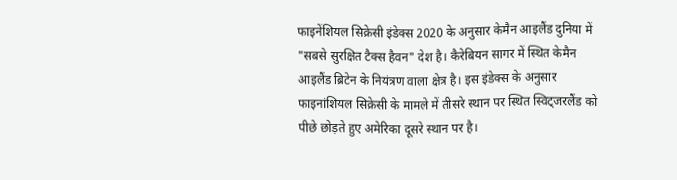फाइनेंशियल सिक्रेसी इंडेक्स 2020 के अनुसार केमैन आइलैंड दुनिया में "सबसे सुरक्षित टैक्स हैवन" देश है। कैरेबियन सागर में स्थित केमैन आइलैंड ब्रिटेन के नियंत्रण वाला क्षेत्र है। इस इंडेक्स के अनुसार फाइनांशियल सिक्रेसी के मामले में तीसरे स्थान पर स्थित स्विट्जरलैंड को पीछे छोड़ते हुए अमेरिका दूसरे स्थान पर है।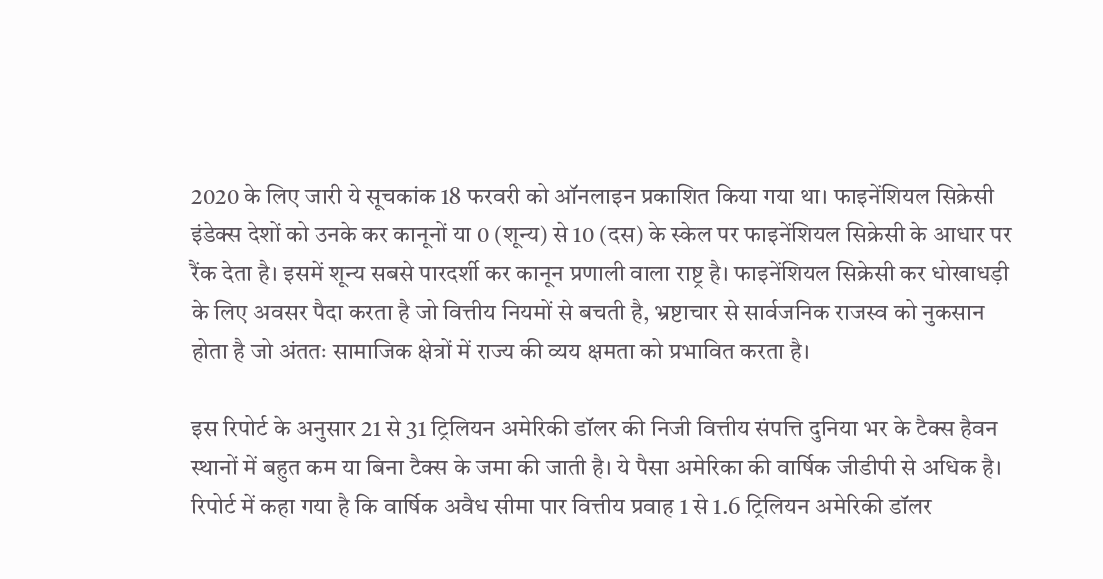2020 के लिए जारी ये सूचकांक 18 फरवरी को ऑनलाइन प्रकाशित किया गया था। फाइनेंशियल सिक्रेसी इंडेक्स देशों को उनके कर कानूनों या 0 (शून्य) से 10 (दस) के स्केल पर फाइनेंशियल सिक्रेसी के आधार पर रैंक देता है। इसमें शून्य सबसे पारदर्शी कर कानून प्रणाली वाला राष्ट्र है। फाइनेंशियल सिक्रेसी कर धोखाधड़ी के लिए अवसर पैदा करता है जो वित्तीय नियमों से बचती है, भ्रष्टाचार से सार्वजनिक राजस्व को नुकसान होता है जो अंततः सामाजिक क्षेत्रों में राज्य की व्यय क्षमता को प्रभावित करता है।

इस रिपोर्ट के अनुसार 21 से 31 ट्रिलियन अमेरिकी डॉलर की निजी वित्तीय संपत्ति दुनिया भर के टैक्स हैवन स्थानों में बहुत कम या बिना टैक्स के जमा की जाती है। ये पैसा अमेरिका की वार्षिक जीडीपी से अधिक है। रिपोर्ट में कहा गया है कि वार्षिक अवैध सीमा पार वित्तीय प्रवाह 1 से 1.6 ट्रिलियन अमेरिकी डॉलर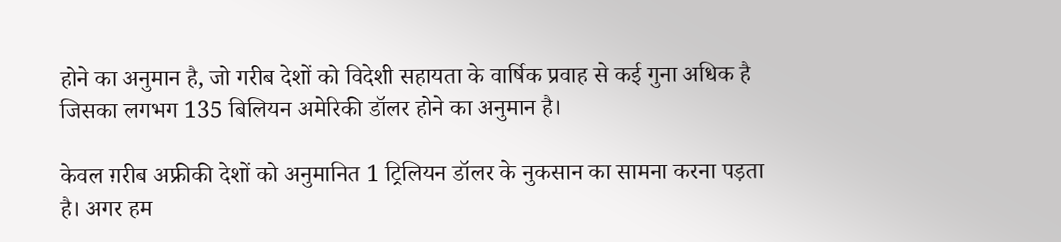होने का अनुमान है, जो गरीब देशों को विदेशी सहायता के वार्षिक प्रवाह से कई गुना अधिक है जिसका लगभग 135 बिलियन अमेरिकी डॉलर होने का अनुमान है।

केवल ग़रीब अफ्रीकी देशों को अनुमानित 1 ट्रिलियन डॉलर के नुकसान का सामना करना पड़ता है। अगर हम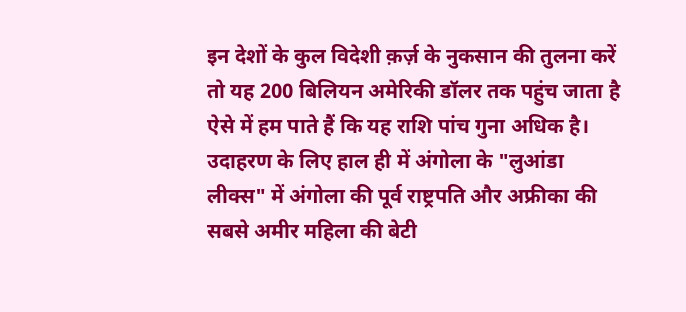इन देशों के कुल विदेशी क़र्ज़ के नुकसान की तुलना करें तो यह 200 बिलियन अमेरिकी डॉलर तक पहुंच जाता है ऐसे में हम पाते हैं कि यह राशि पांच गुना अधिक है। उदाहरण के लिए हाल ही में अंगोला के "लुआंडा लीक्स" में अंगोला की पूर्व राष्ट्रपति और अफ्रीका की सबसे अमीर महिला की बेटी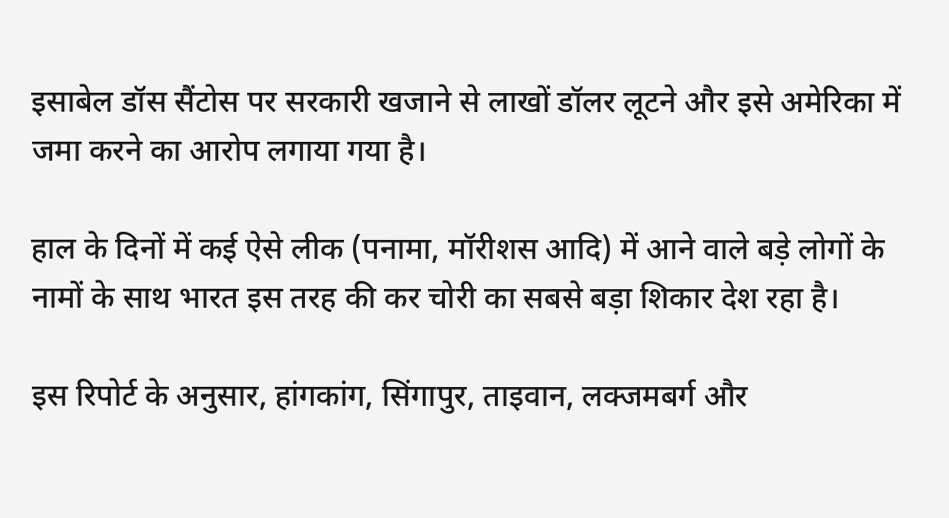इसाबेल डॉस सैंटोस पर सरकारी खजाने से लाखों डॉलर लूटने और इसे अमेरिका में जमा करने का आरोप लगाया गया है।

हाल के दिनों में कई ऐसे लीक (पनामा, मॉरीशस आदि) में आने वाले बड़े लोगों के नामों के साथ भारत इस तरह की कर चोरी का सबसे बड़ा शिकार देश रहा है।

इस रिपोर्ट के अनुसार, हांगकांग, सिंगापुर, ताइवान, लक्जमबर्ग और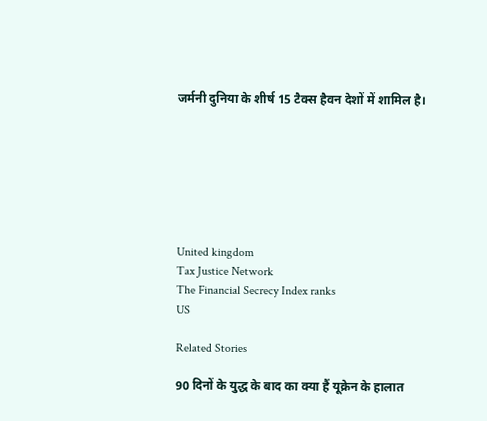जर्मनी दुनिया के शीर्ष 15 टैक्स हैवन देशों में शामिल है।







United kingdom
Tax Justice Network
The Financial Secrecy Index ranks
US

Related Stories

90 दिनों के युद्ध के बाद का क्या हैं यूक्रेन के हालात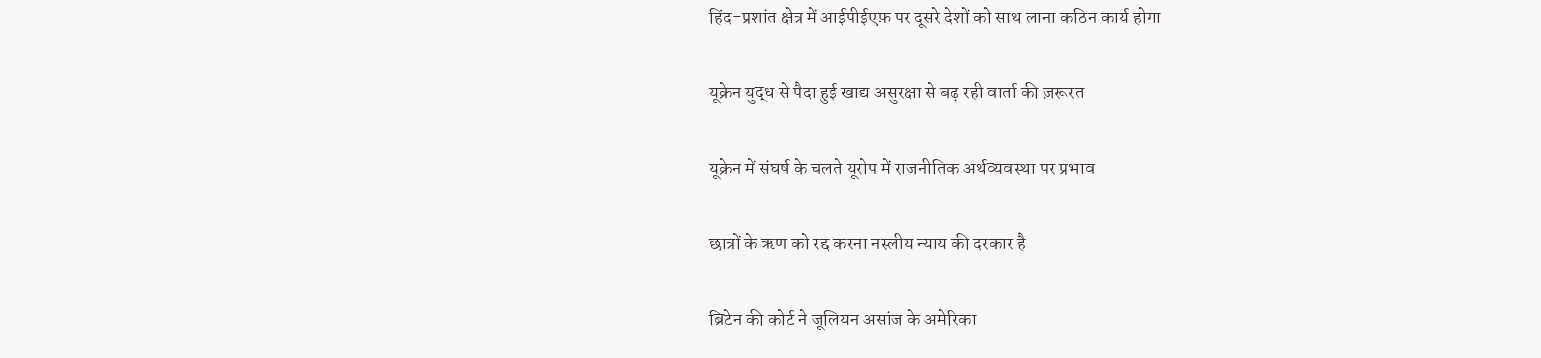हिंद-प्रशांत क्षेत्र में आईपीईएफ़ पर दूसरे देशों को साथ लाना कठिन कार्य होगा

यूक्रेन युद्ध से पैदा हुई खाद्य असुरक्षा से बढ़ रही वार्ता की ज़रूरत

यूक्रेन में संघर्ष के चलते यूरोप में राजनीतिक अर्थव्यवस्था पर प्रभाव

छात्रों के ऋण को रद्द करना नस्लीय न्याय की दरकार है

ब्रिटेन की कोर्ट ने जूलियन असांज के अमेरिका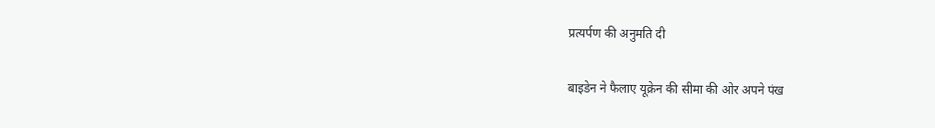प्रत्यर्पण की अनुमति दी

बाइडेन ने फैलाए यूक्रेन की सीमा की ओर अपने पंख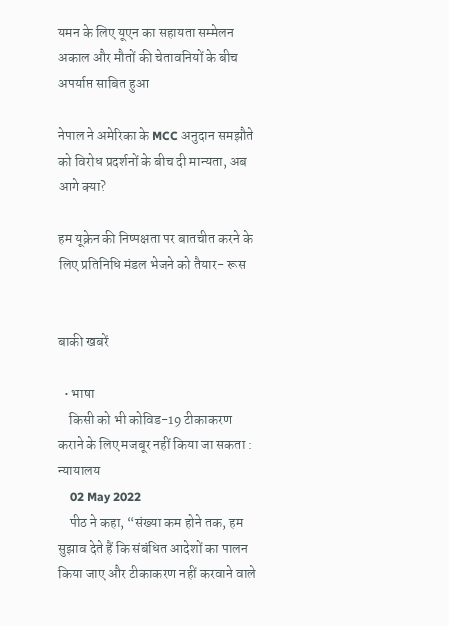यमन के लिए यूएन का सहायता सम्मेलन अकाल और मौतों की चेतावनियों के बीच अपर्याप्त साबित हुआ

नेपाल ने अमेरिका के MCC अनुदान समझौते को विरोध प्रदर्शनों के बीच दी मान्यता, अब आगे क्या?

हम यूक्रेन की निष्पक्षता पर बातचीत करने के लिए प्रतिनिधि मंडल भेजने को तैयार- रूस


बाकी खबरें

  • भाषा
    किसी को भी कोविड-19 टीकाकरण कराने के लिए मजबूर नहीं किया जा सकता : न्यायालय
    02 May 2022
    पीठ ने कहा, “संख्या कम होने तक, हम सुझाव देते हैं कि संबंधित आदेशों का पालन किया जाए और टीकाकरण नहीं करवाने वाले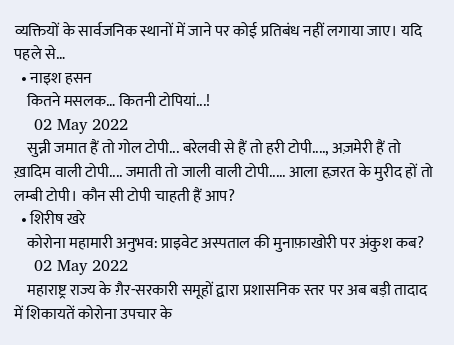व्यक्तियों के सार्वजनिक स्थानों में जाने पर कोई प्रतिबंध नहीं लगाया जाए। यदि पहले से…
  • नाइश हसन
    कितने मसलक… कितनी टोपियां...!
    02 May 2022
    सुन्नी जमात हैं तो गोल टोपी... बरेलवी से हैं तो हरी टोपी...., अज़मेरी हैं तो ख़ादिम वाली टोपी.... जमाती तो जाली वाली टोपी..... आला हज़रत के मुरीद हों तो लम्बी टोपी। कौन सी टोपी चाहती हैं आप?
  • शिरीष खरे
    कोरोना महामारी अनुभव: प्राइवेट अस्पताल की मुनाफ़ाखोरी पर अंकुश कब?
    02 May 2022
    महाराष्ट्र राज्य के ग़ैर-सरकारी समूहों द्वारा प्रशासनिक स्तर पर अब बड़ी तादाद में शिकायतें कोरोना उपचार के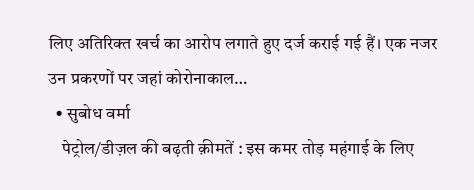लिए अतिरिक्त खर्च का आरोप लगाते हुए दर्ज कराई गई हैं। एक नजर उन प्रकरणों पर जहां कोरोनाकाल…
  • सुबोध वर्मा
    पेट्रोल/डीज़ल की बढ़ती क़ीमतें : इस कमर तोड़ महंगाई के लिए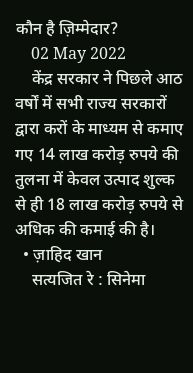कौन है ज़िम्मेदार?
    02 May 2022
    केंद्र सरकार ने पिछले आठ वर्षों में सभी राज्य सरकारों द्वारा करों के माध्यम से कमाए गए 14 लाख करोड़ रुपये की तुलना में केवल उत्पाद शुल्क से ही 18 लाख करोड़ रुपये से अधिक की कमाई की है।
  • ज़ाहिद खान
    सत्यजित रे : सिनेमा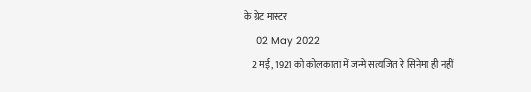के ग्रेट मास्टर
    02 May 2022
    2 मई, 1921 को कोलकाता में जन्मे सत्यजित रे सिनेमा ही नहीं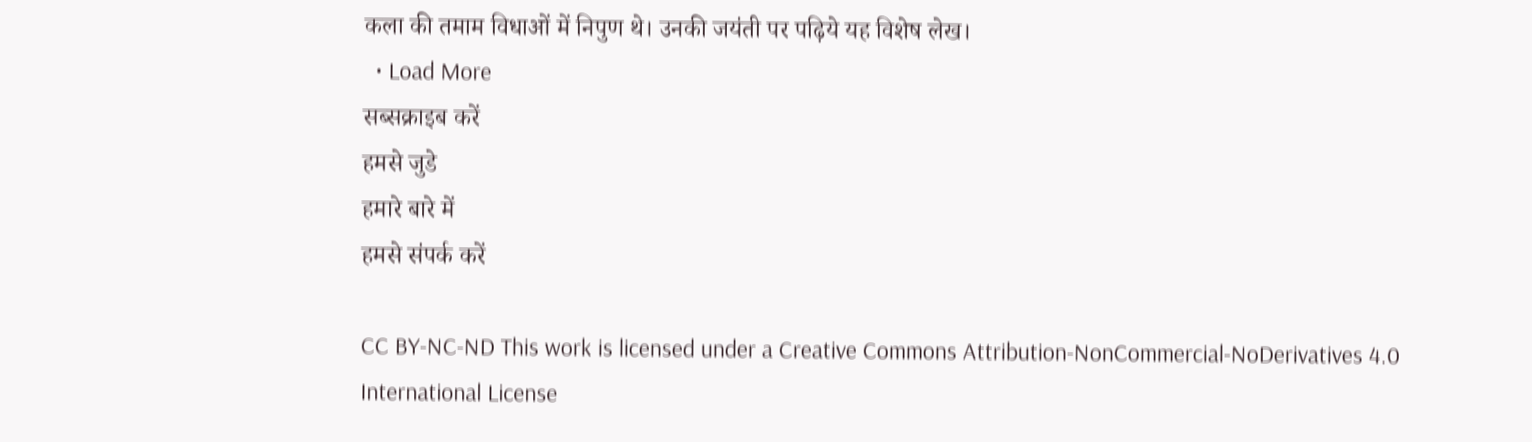कला की तमाम विधाओं में निपुण थे। उनकी जयंती पर पढ़िये यह विशेष लेख।
  • Load More
सब्सक्राइब करें
हमसे जुडे
हमारे बारे में
हमसे संपर्क करें

CC BY-NC-ND This work is licensed under a Creative Commons Attribution-NonCommercial-NoDerivatives 4.0 International License